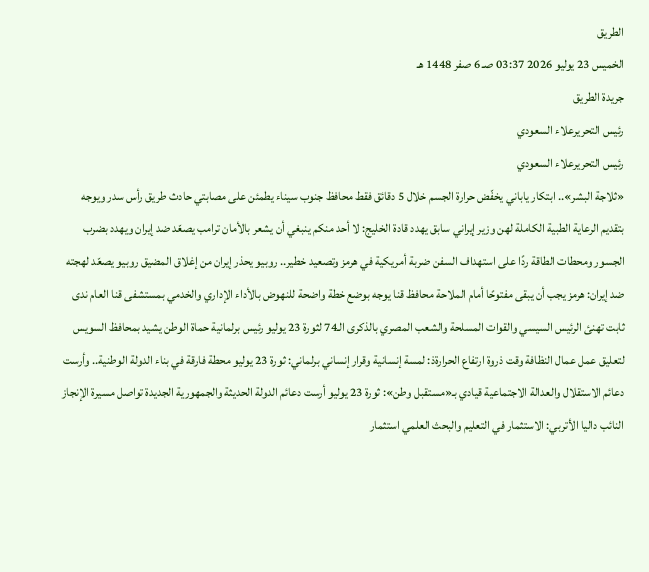الطريق
الخميس 23 يوليو 2026 03:37 صـ 6 صفر 1448 هـ
جريدة الطريق
رئيس التحريرعلاء السعودي
رئيس التحريرعلاء السعودي
«ثلاجة البشر».. ابتكار ياباني يخفّض حرارة الجسم خلال 5 دقائق فقط محافظ جنوب سيناء يطمئن على مصابتي حادث طريق رأس سدر ويوجه بتقديم الرعاية الطبية الكاملة لهن وزير إيراني سابق يهدد قادة الخليج: لا أحد منكم ينبغي أن يشعر بالأمان ترامب يصعّد ضد إيران ويهدد بضرب الجسور ومحطات الطاقة ردًا على استهداف السفن ضربة أمريكية في هرمز وتصعيد خطير.. روبيو يحذر إيران من إغلاق المضيق روبيو يصعّد لهجته ضد إيران: هرمز يجب أن يبقى مفتوحًا أمام الملاحة محافظ قنا يوجه بوضع خطة واضحة للنهوض بالأداء الإداري والخدمي بمستشفى قنا العام ندى ثابت تهنئ الرئيس السيسي والقوات المسلحة والشعب المصري بالذكرى الـ74 لثورة 23 يوليو رئيس برلمانية حماة الوطن يشيد بمحافظ السويس لتعليق عمل عمال النظافة وقت ذروة ارتفاع الحرارةذ: لمسة إنسانية وقرار إنساني برلماني: ثورة 23 يوليو محطة فارقة في بناء الدولة الوطنية.. وأرست دعائم الاستقلال والعدالة الاجتماعية قيادي بـ«مستقبل وطن»: ثورة 23 يوليو أرست دعائم الدولة الحديثة والجمهورية الجديدة تواصل مسيرة الإنجاز النائب داليا الأتربي: الاستثمار في التعليم والبحث العلمي استثمار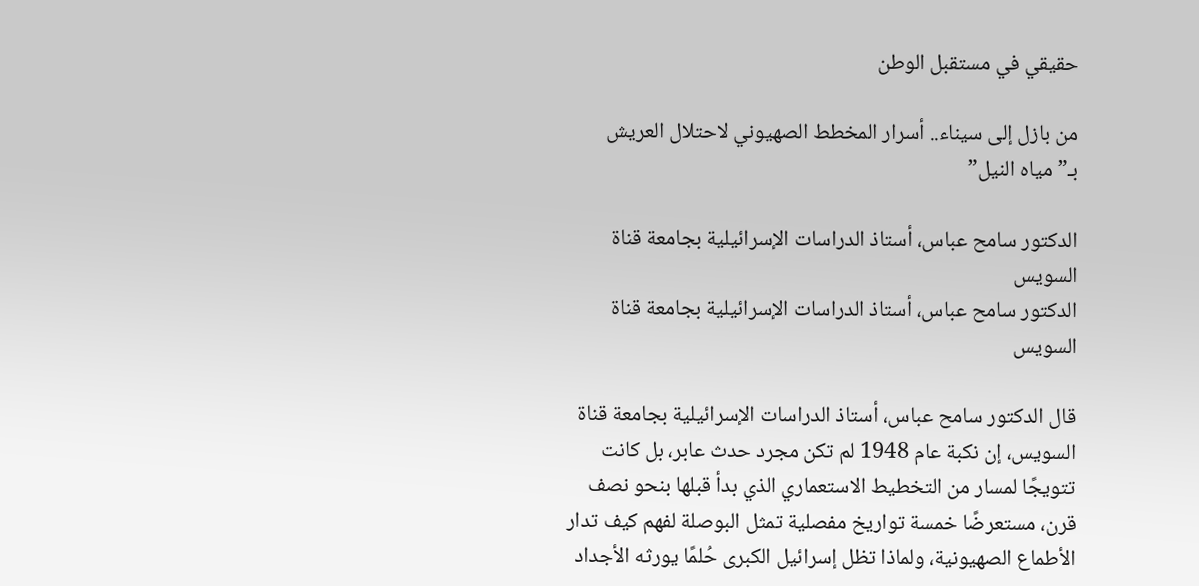حقيقي في مستقبل الوطن

من بازل إلى سيناء.. أسرار المخطط الصهيوني لاحتلال العريش بـ”مياه النيل”

الدكتور سامح عباس، أستاذ الدراسات الإسرائيلية بجامعة قناة السويس
الدكتور سامح عباس، أستاذ الدراسات الإسرائيلية بجامعة قناة السويس

قال الدكتور سامح عباس، أستاذ الدراسات الإسرائيلية بجامعة قناة السويس، إن نكبة عام 1948 لم تكن مجرد حدث عابر، بل كانت تتويجًا لمسار من التخطيط الاستعماري الذي بدأ قبلها بنحو نصف قرن، مستعرضًا خمسة تواريخ مفصلية تمثل البوصلة لفهم كيف تدار الأطماع الصهيونية، ولماذا تظل إسرائيل الكبرى حُلمًا يورثه الأجداد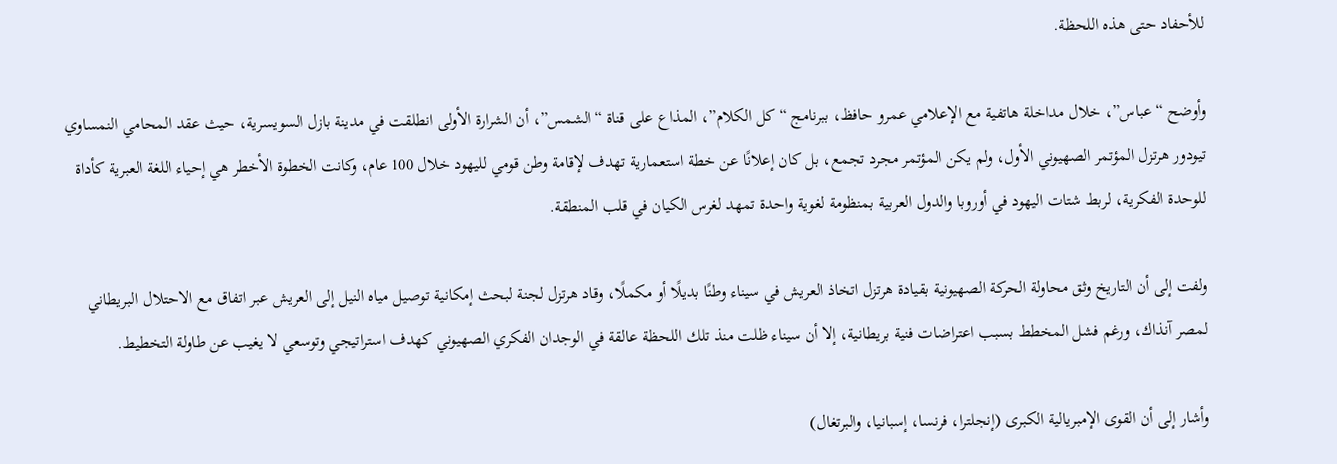للأحفاد حتى هذه اللحظة.

وأوضح “عباس”، خلال مداخلة هاتفية مع الإعلامي عمرو حافظ، ببرنامج “كل الكلام”، المذاع على قناة “الشمس”، أن الشرارة الأولى انطلقت في مدينة بازل السويسرية، حيث عقد المحامي النمساوي تيودور هرتزل المؤتمر الصهيوني الأول، ولم يكن المؤتمر مجرد تجمع، بل كان إعلانًا عن خطة استعمارية تهدف لإقامة وطن قومي لليهود خلال 100 عام، وكانت الخطوة الأخطر هي إحياء اللغة العبرية كأداة للوحدة الفكرية، لربط شتات اليهود في أوروبا والدول العربية بمنظومة لغوية واحدة تمهد لغرس الكيان في قلب المنطقة.

ولفت إلى أن التاريخ وثق محاولة الحركة الصهيونية بقيادة هرتزل اتخاذ العريش في سيناء وطنًا بديلًا أو مكملًا، وقاد هرتزل لجنة لبحث إمكانية توصيل مياه النيل إلى العريش عبر اتفاق مع الاحتلال البريطاني لمصر آنذاك، ورغم فشل المخطط بسبب اعتراضات فنية بريطانية، إلا أن سيناء ظلت منذ تلك اللحظة عالقة في الوجدان الفكري الصهيوني كهدف استراتيجي وتوسعي لا يغيب عن طاولة التخطيط.

وأشار إلى أن القوى الإمبريالية الكبرى (إنجلترا، فرنسا، إسبانيا، والبرتغال)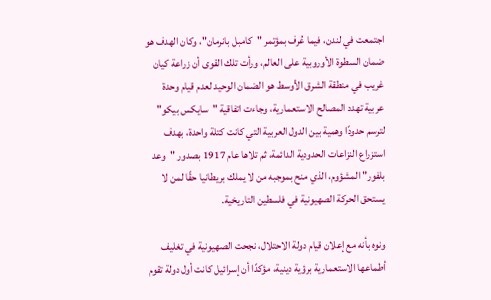اجتمعت في لندن، فيما عُرف بمؤتمر "كامبل بانرمان"، وكان الهدف هو ضمان السطوة الأوروبية على العالم، ورأت تلك القوى أن زراعة كيان غريب في منطقة الشرق الأوسط هو الضمان الوحيد لعدم قيام وحدة عربية تهدد المصالح الاستعمارية، وجاءت اتفاقية "سايكس بيكو" لترسم حدودًا وهمية بين الدول العربية التي كانت كتلة واحدة، بهدف استزراع النزاعات الحدودية الدائمة، ثم تلاها عام 1917 بصدور "وعد بلفور" المشؤوم، الذي منح بموجبه من لا يملك بريطانيا حقًا لمن لا يستحق الحركة الصهيونية في فلسطين التاريخية.

ونوه بأنه مع إعلان قيام دولة الاحتلال، نجحت الصهيونية في تغليف أطماعها الاستعمارية برؤية دينية، مؤكدًا أن إسرائيل كانت أول دولة تقوم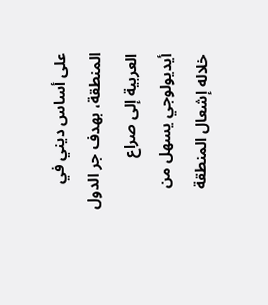على أساس ديني في المنطقة، بهدف جر الدول العربية إلى صراع أيديولوجي يسهل من خلاله إشعال المنطقة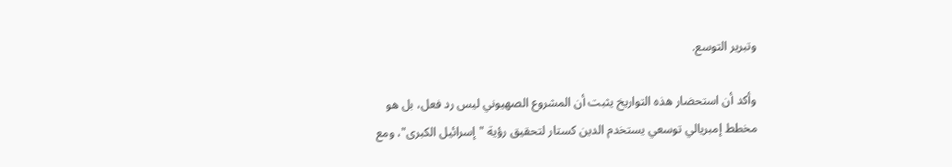وتبرير التوسع.

وأكد أن استحضار هذه التواريخ يثبت أن المشروع الصهيوني ليس رد فعل، بل هو مخطط إمبريالي توسعي يستخدم الدين كستار لتحقيق رؤية "إسرائيل الكبرى"، ومع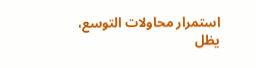استمرار محاولات التوسع، يظل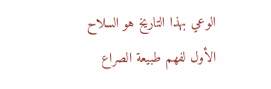الوعي بهذا التاريخ هو السلاح الأول لفهم طبيعة الصراع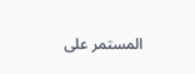المستمر على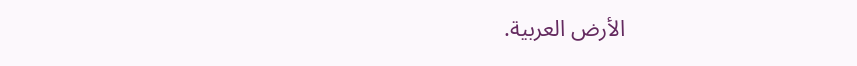الأرض العربية.